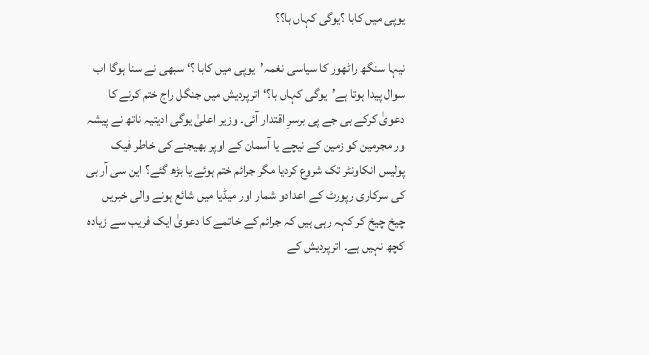یوپی میں کابا ؟یوگی کہاں با؟؟

نیہا سنگھ راٹھور کا سیاسی نغمہ’یوپی میں کابا ؟‘ سبھی نے سنا ہوگا اب سوال پیدا ہوتا ہے’یوگی کہاں با؟‘ اترپردیش میں جنگل راج ختم کرنے کا دعویٰ کرکے بی جے پی برسرِ اقتدار آئی۔ وزیر اعلیٰ یوگی ادیتیہ ناتھ نے پیشہ ور مجرمین کو زمین کے نیچے یا آسمان کے اوپر بھیجنے کی خاطر فیک پولیس انکاونٹر تک شروع کردیا مگر جرائم ختم ہوئے یا بڑھ گئے؟ این سی آر بی کی سرکاری رپورٹ کے اعدادو شمار اور میڈیا میں شائع ہونے والی خبریں چیخ چیخ کر کہہ رہی ہیں کہ جرائم کے خاتمے کا دعویٰ ایک فریب سے زیادہ کچھ نہیں ہے۔ اترپردیش کے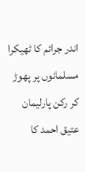اندر جرائم کا ٹھیکرا مسلمانوں پر پھوڑ کر رکن پارلیمان عتیق احمد کا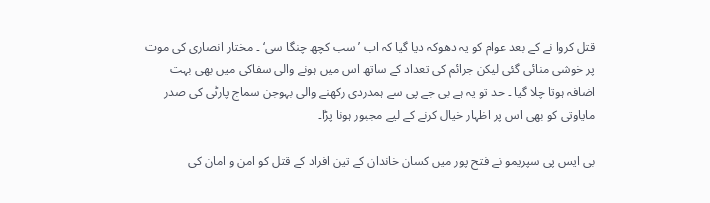قتل کروا نے کے بعد عوام کو یہ دھوکہ دیا گیا کہ اب ’سب کچھ چنگا سی‘ ۔ مختار انصاری کی موت پر خوشی منائی گئی لیکن جرائم کی تعداد کے ساتھ اس میں ہونے والی سفاکی میں بھی بہت اضافہ ہوتا چلا گیا ۔ حد تو یہ ہے بی جے پی سے ہمدردی رکھنے والی بہوجن سماج پارٹی کی صدر مایاوتی کو بھی اس پر اظہار خیال کرنے کے لیے مجبور ہونا پڑا۔

بی ایس پی سپریمو نے فتح پور میں کسان خاندان کے تین افراد کے قتل کو امن و امان کی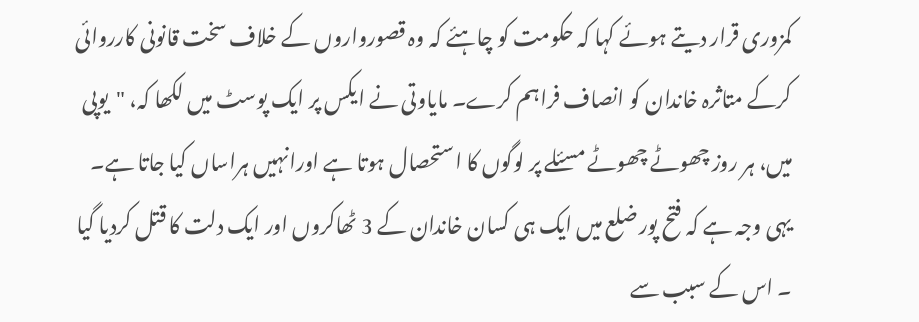کمزوری قرار دیتے ہوئے کہا کہ حکومت کو چاہئے کہ وہ قصورواروں کے خلاف سخت قانونی کارروائی کرکے متاثرہ خاندان کو انصاف فراہم کرے۔ مایاوتی نے ایکس پر ایک پوسٹ میں لکھا کہ، "یوپی میں، ہر روز چھوٹے چھوٹے مسئلے پر لوگوں کا استحصال ہوتا ہے اورانہیں ہراساں کیا جاتا ہے۔ یہی وجہ ہے کہ فتح پور ضلع میں ایک ہی کسان خاندان کے 3 ٹھاکروں اور ایک دلت کا قتل کردیا گیا ۔ اس کے سبب سے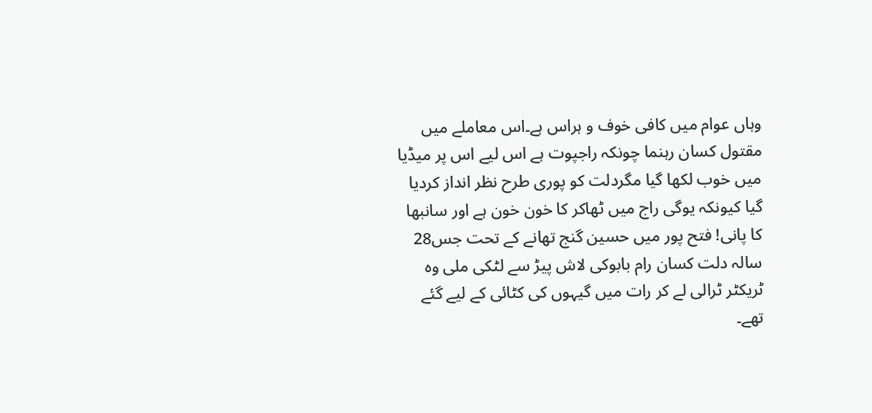وہاں عوام میں کافی خوف و ہراس ہے۔اس معاملے میں مقتول کسان رہنما چونکہ راجپوت ہے اس لیے اس پر میڈیا میں خوب لکھا گیا مگردلت کو پوری طرح نظر انداز کردیا گیا کیونکہ یوگی راج میں ٹھاکر کا خون خون ہے اور سانبھا کا پانی! فتح پور میں حسین گنج تھانے کے تحت جس28 سالہ دلت کسان رام بابوکی لاش پیڑ سے لٹکی ملی وہ ٹریکٹر ٹرالی لے کر رات میں گیہوں کی کٹائی کے لیے گئے تھے۔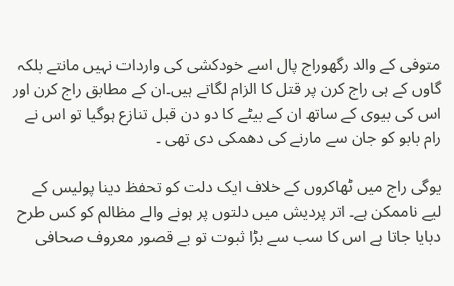متوفی کے والد رگھوراج پال اسے خودکشی کی واردات نہیں مانتے بلکہ گاوں کے ہی راج کرن پر قتل کا الزام لگاتے ہیں۔ان کے مطابق راج کرن اور اس کی بیوی کے ساتھ ان کے بیٹے کا دو دن قبل تنازع ہوگیا تو اس نے رام بابو کو جان سے مارنے کی دھمکی دی تھی ۔

یوگی راج میں ٹھاکروں کے خلاف ایک دلت کو تحفظ دینا پولیس کے لیے ناممکن ہے۔ اتر پردیش میں دلتوں پر ہونے والے مظالم کو کس طرح دبایا جاتا ہے اس کا سب سے بڑا ثبوت تو بے قصور معروف صحافی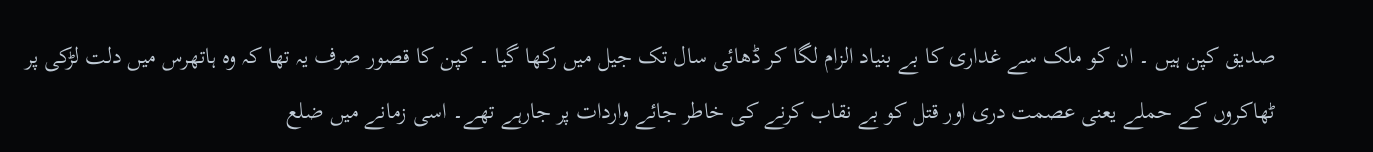صدیق کپن ہیں ۔ ان کو ملک سے غداری کا بے بنیاد الزام لگا کر ڈھائی سال تک جیل میں رکھا گیا ۔ کپن کا قصور صرف یہ تھا کہ وہ ہاتھرس میں دلت لڑکی پر ٹھاکروں کے حملے یعنی عصمت دری اور قتل کو بے نقاب کرنے کی خاطر جائے واردات پر جارہے تھے۔ اسی زمانے میں ضلع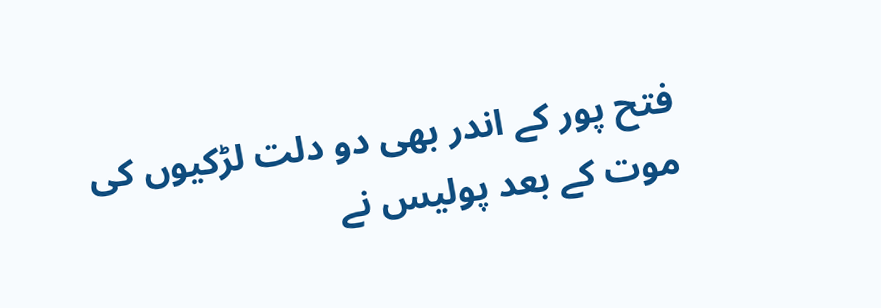فتح پور کے اندر بھی دو دلت لڑکیوں کی موت کے بعد پولیس نے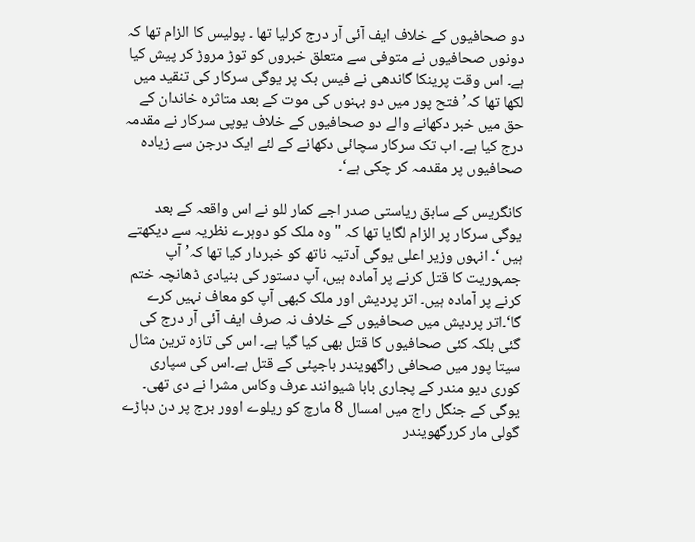دو صحافیوں کے خلاف ایف آئی آر درج کرلیا تھا ۔ پولیس کا الزام تھا کہ دونوں صحافیوں نے متوفی سے متعلق خبروں کو توڑ مروڑ کر پیش کیا ہے۔ اس وقت پرینکا گاندھی نے فیس بک پر یوگی سرکار کی تنقید میں لکھا تھا کہ’ فتح پور میں دو بہنوں کی موت کے بعد متاثرہ خاندان کے حق میں خبر دکھانے والے دو صحافیوں کے خلاف یوپی سرکار نے مقدمہ درج کیا ہے۔ اب تک سرکار سچائی دکھانے کے لئے ایک درجن سے زیادہ صحافیوں پر مقدمہ کر چکی ہے‘۔

کانگریس کے سابق ریاستی صدر اجے کمار للو نے اس واقعہ کے بعد یوگی سرکار پر الزام لگایا تھا کہ "وہ ملک کو دوہرے نظریہ سے دیکھتے ہیں ‘۔ انہوں وزیر اعلی یوگی آدتیہ ناتھ کو خبردار کیا تھا کہ’ آپ جمہوریت کا قتل کرنے پر آمادہ ہیں، آپ دستور کی بنیادی ڈھانچہ ختم کرنے پر آمادہ ہیں۔ اتر پردیش اور ملک کبھی آپ کو معاف نہیں کرے گا‘۔اتر پردیش میں صحافیوں کے خلاف نہ صرف ایف آئی آر درج کی گئی بلکہ کئی صحافیوں کا قتل بھی کیا گیا ہے۔ اس کی تازہ ترین مثال سیتا پور میں صحافی راگھویندر باجپئی کے قتل ہے۔اس کی سپاری کوری دیو مندر کے پجاری بابا شیوانند عرف وکاس مشرا نے دی تھی۔ یوگی کے جنگل راج میں امسال 8 مارچ کو ریلوے اوور برج پر دن دہاڑے گولی مار کررگھویندر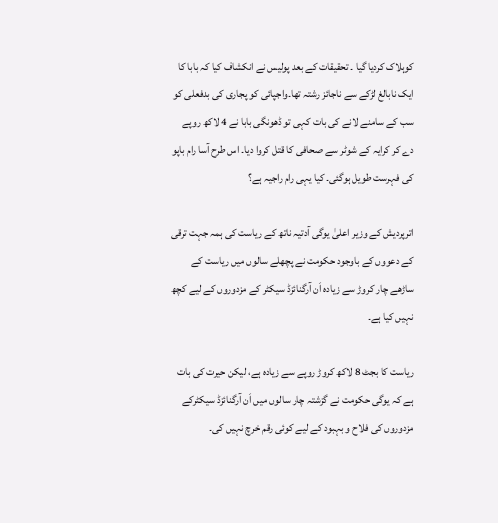کوہلاک کردیا گیا ۔ تحقیقات کے بعد پولیس نے انکشاف کیا کہ بابا کا ایک نابالغ لڑکے سے ناجائز رشتہ تھا۔واجپائی کو پجاری کی بدفعلی کو سب کے سامنے لانے کی بات کہی تو ڈھونگی بابا نے 4 لاکھ روپے دے کر کرایہ کے شوٹر سے صحافی کا قتل کروا دیا۔ اس طرح آسا رام باپو کی فہرست طویل ہوگئی۔ کیا یہی رام راجیہ ہے؟

اترپردیش کے وزیر اعلیٰ یوگی آدتیہ ناتھ کے ریاست کی ہمہ جہت ترقی کے دعووں کے باوجود حکومت نے پچھلے سالوں میں ریاست کے ساڑھے چار کروڑ سے زیادہ اَن آرگنائزڈ سیکٹر کے مزدوروں کے لیے کچھ نہیں کیا ہے۔

ریاست کا بجٹ 8 لاکھ کروڑ روپے سے زیادہ ہے، لیکن حیرت کی بات ہے کہ یوگی حکومت نے گزشتہ چار سالوں میں اَن آرگنائزڈ سیکٹرکے مزدوروں کی فلاح و بہبود کے لیے کوئی رقم خرچ نہیں کی۔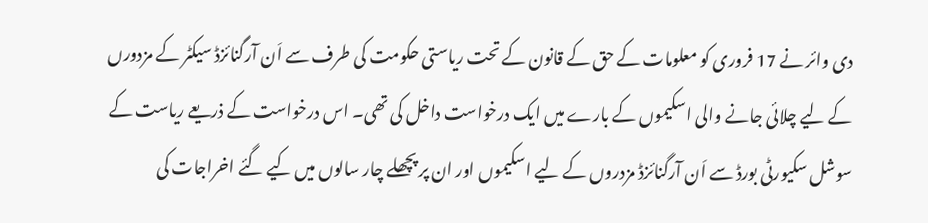دی وائر نے 17 فروری کو معلومات کے حق کے قانون کے تحت ریاستی حکومت کی طرف سے اَن آرگنائزڈ سیکٹر کے مزدورں کے لیے چلائی جانے والی اسکیموں کے بارے میں ایک درخواست داخل کی تھی۔ اس درخواست کے ذریعے ریاست کے سوشل سکیورٹی بورڈ سے اَن آرگنائزڈ مزدروں کے لیے اسکیموں اور ان پر پچھلے چار سالوں میں کیے گئے اخراجات کی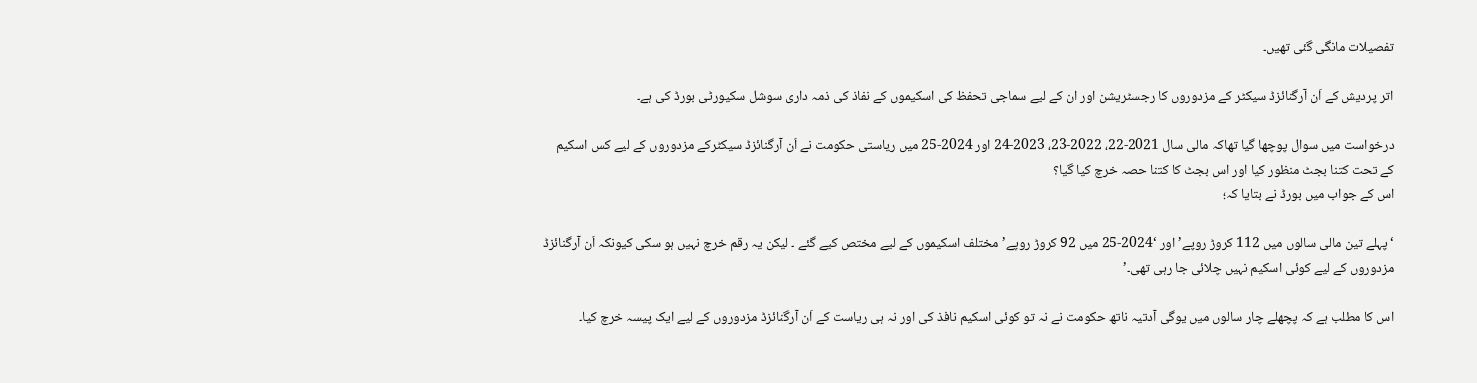تفصیلات مانگی گئی تھیں۔

اتر پردیش کے اَن آرگنائزڈ سیکٹر کے مزدوروں کا رجسٹریشن اور ان کے لیے سماجی تحفظ کی اسکیموں کے نفاذ کی ذمہ داری سوشل سکیورٹی بورڈ کی ہے۔

درخواست میں سوال پوچھا گیا تھاکہ مالی سال 2021-22، 2022-23، 2023-24 اور 2024-25 میں ریاستی حکومت نے اَن آرگنائزڈ سیکٹرکے مزدوروں کے لیے کس اسکیم کے تحت کتنا بجٹ منظور کیا اور اس بجٹ کا کتنا حصہ خرچ کیا گیا؟
اس کے جواب میں بورڈ نے بتایا کہ؛

‘پہلے تین مالی سالوں میں 112 کروڑ روپے’ اور ‘2024-25 میں 92 کروڑ روپے’ مختلف اسکیموں کے لیے مختص کیے گئے ۔ لیکن یہ رقم خرچ نہیں ہو سکی کیونکہ اَن آرگنائزڈ مزدوروں کے لیے کوئی اسکیم نہیں چلائی جا رہی تھی۔’

اس کا مطلب ہے کہ پچھلے چار سالوں میں یوگی آدتیہ ناتھ حکومت نے نہ تو کوئی اسکیم نافذ کی اور نہ ہی ریاست کے اَن آرگنائزڈ مزدوروں کے لیے ایک پیسہ خرچ کیا۔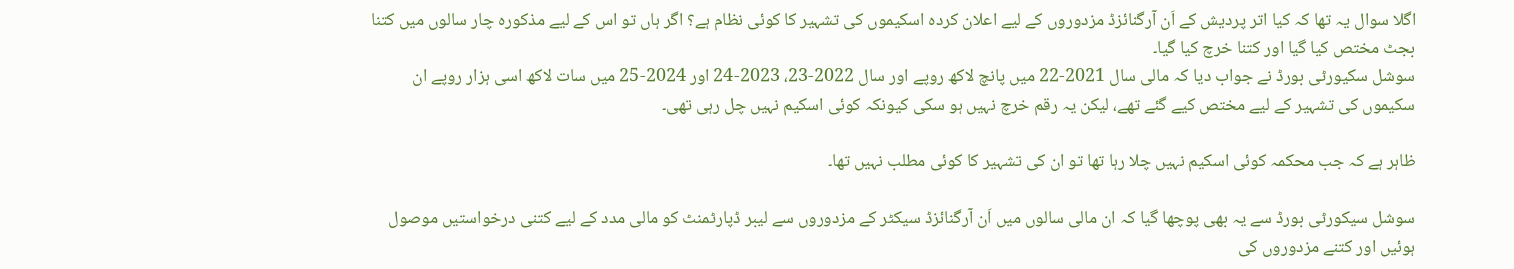اگلا سوال یہ تھا کہ کیا اتر پردیش کے اَن آرگنائزڈ مزدوروں کے لیے اعلان کردہ اسکیموں کی تشہیر کا کوئی نظام ہے؟ اگر ہاں تو اس کے لیے مذکورہ چار سالوں میں کتنا بجٹ مختص کیا گیا اور کتنا خرچ کیا گیا۔
سوشل سکیورٹی بورڈ نے جواب دیا کہ مالی سال 2021-22 میں پانچ لاکھ روپے اور سال 2022-23، 2023-24 اور 2024-25 میں سات لاکھ اسی ہزار روپے ان سکیموں کی تشہیر کے لیے مختص کیے گئے تھے، لیکن یہ رقم خرچ نہیں ہو سکی کیونکہ کوئی اسکیم نہیں چل رہی تھی۔

ظاہر ہے کہ جب محکمہ کوئی اسکیم نہیں چلا رہا تھا تو ان کی تشہیر کا کوئی مطلب نہیں تھا۔

سوشل سیکورٹی بورڈ سے یہ بھی پوچھا گیا کہ ان مالی سالوں میں اَن آرگنائزڈ سیکٹر کے مزدوروں سے لیبر ڈپارٹمنٹ کو مالی مدد کے لیے کتنی درخواستیں موصول ہوئیں اور کتنے مزدوروں کی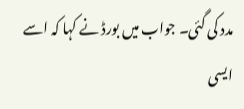مدد کی گئی۔ جواب میں بورڈ نے کہا کہ اسے ایسی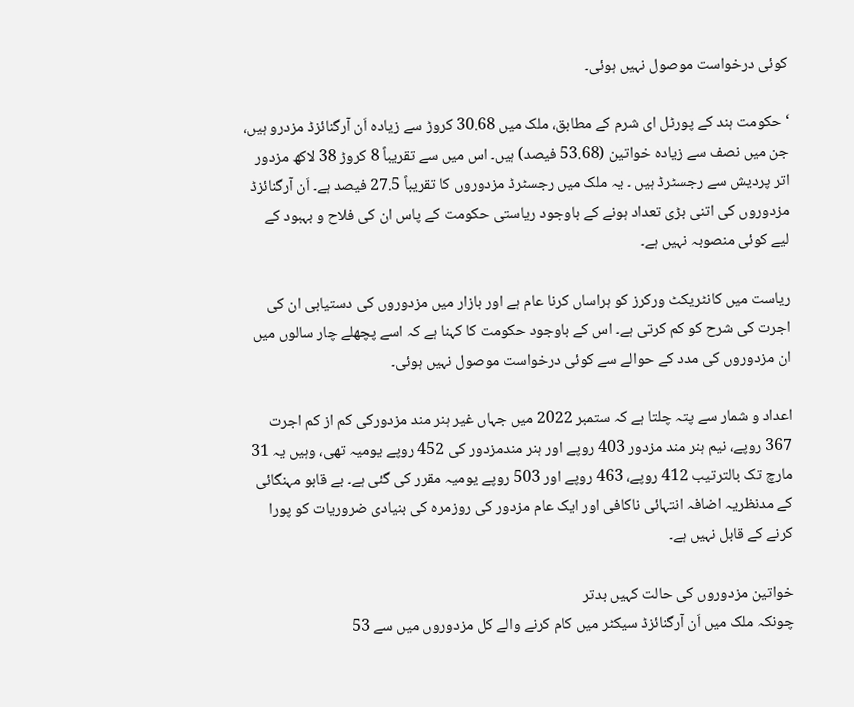کوئی درخواست موصول نہیں ہوئی۔

‘حکومت ہند کے پورٹل ای شرم کے مطابق، ملک میں 30.68 کروڑ سے زیادہ اَن آرگنائزڈ مزدرو ہیں، جن میں نصف سے زیادہ خواتین (53.68 فیصد) ہیں۔ اس میں سے تقریباً 8 کروڑ 38 لاکھ مزدور اتر پردیش سے رجسٹرڈ ہیں ۔ یہ ملک میں رجسٹرڈ مزدوروں کا تقریباً 27.5 فیصد ہے۔ اَن آرگنائزڈ مزدوروں کی اتنی بڑی تعداد ہونے کے باوجود ریاستی حکومت کے پاس ان کی فلاح و بہبود کے لیے کوئی منصوبہ نہیں ہے۔

ریاست میں کانٹریکٹ ورکرز کو ہراساں کرنا عام ہے اور بازار میں مزدوروں کی دستیابی ان کی اجرت کی شرح کو کم کرتی ہے۔ اس کے باوجود حکومت کا کہنا ہے کہ اسے پچھلے چار سالوں میں ان مزدوروں کی مدد کے حوالے سے کوئی درخواست موصول نہیں ہوئی۔

اعداد و شمار سے پتہ چلتا ہے کہ ستمبر 2022 میں جہاں غیر ہنر مند مزدورکی کم از کم اجرت 367 روپے، نیم ہنر مند مزدور 403 روپے اور ہنر مندمزدور کی 452 روپے یومیہ تھی، وہیں یہ 31 مارچ تک بالترتیب 412 روپے، 463 روپے اور 503 روپے یومیہ مقرر کی گئی ہے۔ بے قابو مہنگائی کے مدنظریہ اضافہ انتہائی ناکافی اور ایک عام مزدور کی روزمرہ کی بنیادی ضروریات کو پورا کرنے کے قابل نہیں ہے۔

خواتین مزدوروں کی حالت کہیں بدتر
چونکہ ملک میں اَن آرگنائزڈ سیکٹر میں کام کرنے والے کل مزدوروں میں سے 53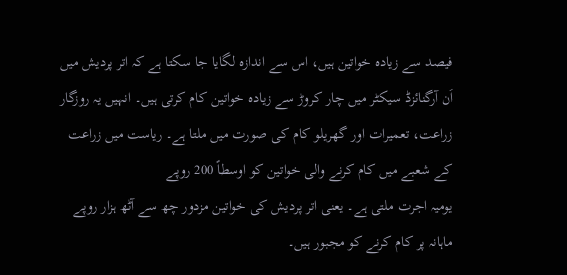فیصد سے زیادہ خواتین ہیں، اس سے اندازہ لگایا جا سکتا ہے کہ اتر پردیش میں اَن آرگنائزڈ سیکٹر میں چار کروڑ سے زیادہ خواتین کام کرتی ہیں۔ انہیں یہ روزگار زراعت، تعمیرات اور گھریلو کام کی صورت میں ملتا ہے۔ ریاست میں زراعت کے شعبے میں کام کرنے والی خواتین کو اوسطاً 200 روپے
یومیہ اجرت ملتی ہے۔ یعنی اتر پردیش کی خواتین مزدور چھ سے آٹھ ہزار روپے ماہانہ پر کام کرنے کو مجبور ہیں۔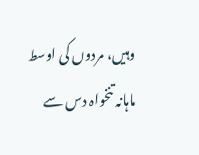وہیں، مردوں کی اوسط ماہانہ تنخواہ دس سے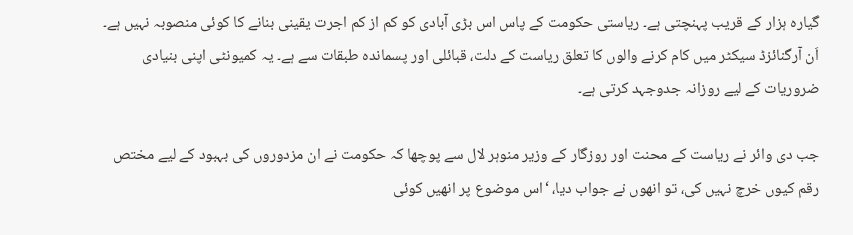گیارہ ہزار کے قریب پہنچتی ہے۔ ریاستی حکومت کے پاس اس بڑی آبادی کو کم از کم اجرت یقینی بنانے کا کوئی منصوبہ نہیں ہے۔ اَن آرگنائزڈ سیکٹر میں کام کرنے والوں کا تعلق ریاست کے دلت، قبائلی اور پسماندہ طبقات سے ہے۔ یہ کمیونٹی اپنی بنیادی ضروریات کے لیے روزانہ جدوجہد کرتی ہے۔

جب دی وائر نے ریاست کے محنت اور روزگار کے وزیر منوہر لال سے پوچھا کہ حکومت نے ان مزدوروں کی بہبود کے لیے مختص رقم کیوں خرچ نہیں کی، تو انھوں نے جواب دیا، ‘اس موضوع پر انھیں کوئی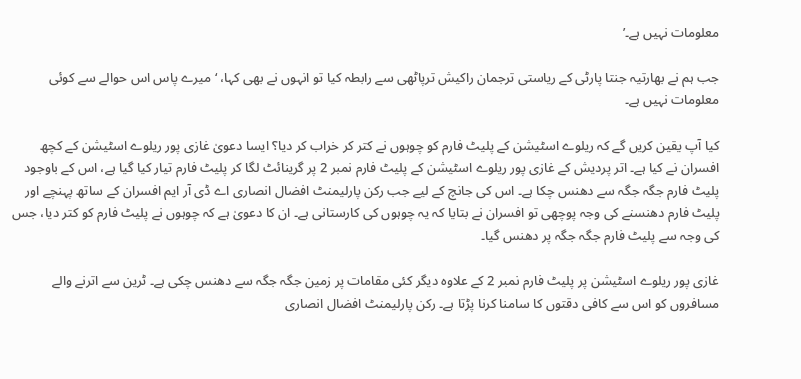معلومات نہیں ہے۔’

جب ہم نے بھارتیہ جنتا پارٹی کے ریاستی ترجمان راکیش ترپاٹھی سے رابطہ کیا تو انہوں نے بھی کہا، ‘میرے پاس اس حوالے سے کوئی معلومات نہیں ہے۔

کیا آپ یقین کریں گے کہ ریلوے اسٹیشن کے پلیٹ فارم کو چوہوں نے کتر کر خراب کر دیا؟ ایسا دعویٰ غازی پور ریلوے اسٹیشن کے کچھ افسران نے کیا ہے۔ اتر پردیش کے غازی پور ریلوے اسٹیشن کے پلیٹ فارم نمبر 2 پر گرینائٹ لگا کر پلیٹ فارم تیار کیا گیا ہے، اس کے باوجود پلیٹ فارم جگہ جگہ سے دھنس چکا ہے۔ اس کی جانچ کے لیے جب رکن پارلیمنٹ افضال انصاری اے ڈی آر ایم افسران کے ساتھ پہنچے اور پلیٹ فارم دھنسنے کی وجہ پوچھی تو افسران نے بتایا کہ یہ چوہوں کی کارستانی ہے۔ ان کا دعویٰ ہے کہ چوہوں نے پلیٹ فارم کو کتر دیا، جس کی وجہ سے پلیٹ فارم جگہ جگہ پر دھنس گیا۔

غازی پور ریلوے اسٹیشن پر پلیٹ فارم نمبر 2 کے علاوہ دیگر کئی مقامات پر زمین جگہ جگہ سے دھنس چکی ہے۔ ٹرین سے اترنے والے مسافروں کو اس سے کافی دقتوں کا سامنا کرنا پڑتا ہے۔ رکن پارلیمنٹ افضال انصاری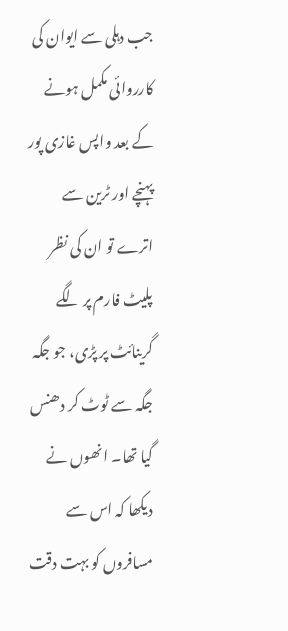جب دہلی سے ایوان کی کارروائی مکمل ہونے کے بعد واپس غازی پور پہنچے اور ٹرین سے اترے تو ان کی نظر پلیٹ فارم پر لگے گرینائٹ پر پڑی، جو جگہ جگہ سے ٹوٹ کر دھنس گیا تھا۔ انھوں نے دیکھا کہ اس سے مسافروں کو بہت دقت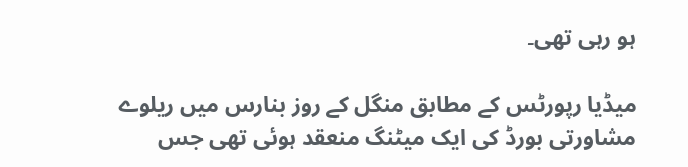ہو رہی تھی۔

میڈیا رپورٹس کے مطابق منگل کے روز بنارس میں ریلوے مشاورتی بورڈ کی ایک میٹنگ منعقد ہوئی تھی جس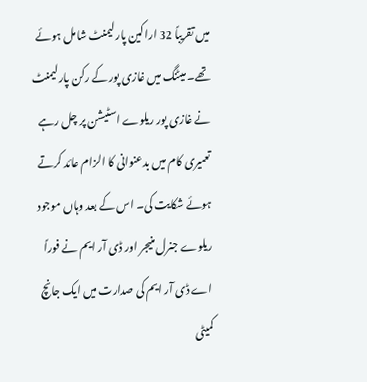میں تقریباً 32 اراکین پارلیمنٹ شامل ہوئے تھے۔ میٹنگ میں غازی پور کے رکن پارلیمنٹ نے غازی پور ریلوے اسٹیشن پر چل رہے تعمیری کام میں بدعنوانی کا الزام عائد کرتے ہوئے شکایت کی۔ اس کے بعد وہاں موجود ریلوے جنرل منیجر اور ڈی آر ایم نے فوراً اے ڈی آر ایم کی صدارت میں ایک جانچ کمیٹی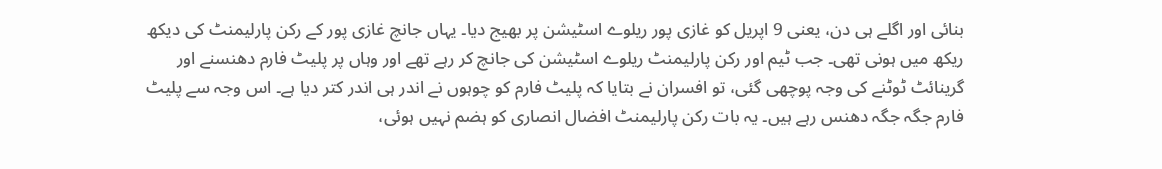بنائی اور اگلے ہی دن، یعنی 9 اپریل کو غازی پور ریلوے اسٹیشن پر بھیج دیا۔ یہاں جانچ غازی پور کے رکن پارلیمنٹ کی دیکھ ریکھ میں ہونی تھی۔ جب ٹیم اور رکن پارلیمنٹ ریلوے اسٹیشن کی جانچ کر رہے تھے اور وہاں پر پلیٹ فارم دھنسنے اور گرینائٹ ٹوٹنے کی وجہ پوچھی گئی، تو افسران نے بتایا کہ پلیٹ فارم کو چوہوں نے اندر ہی اندر کتر دیا ہے۔ اس وجہ سے پلیٹ فارم جگہ جگہ دھنس رہے ہیں۔ یہ بات رکن پارلیمنٹ افضال انصاری کو ہضم نہیں ہوئی،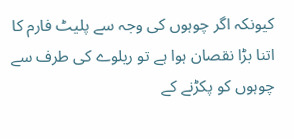کیونکہ اگر چوہوں کی وجہ سے پلیٹ فارم کا اتنا بڑا نقصان ہوا ہے تو ریلوے کی طرف سے چوہوں کو پکڑنے کے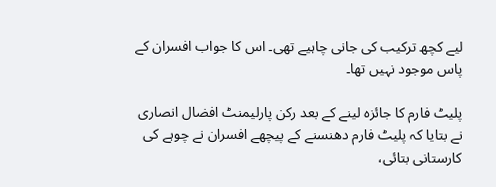لیے کچھ ترکیب کی جانی چاہیے تھی۔ اس کا جواب افسران کے پاس موجود نہیں تھا۔

پلیٹ فارم کا جائزہ لینے کے بعد رکن پارلیمنٹ افضال انصاری نے بتایا کہ پلیٹ فارم دھنسنے کے پیچھے افسران نے چوہے کی کارستانی بتائی،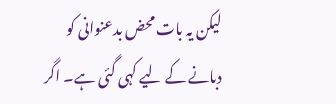لیکن یہ بات محض بدعنوانی کو دبانے کے لیے کہی گئی ہے۔ اگر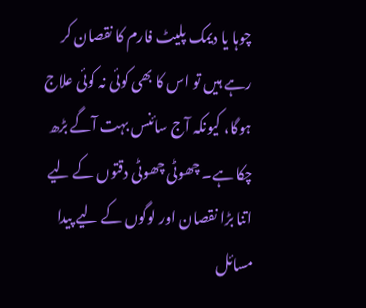چوہا یا دیمک پلیٹ فارم کا نقصان کر رہے ہیں تو اس کا بھی کوئی نہ کوئی علاج ہوگا، کیونکہ آج سائنس بہت آگے بڑھ چکا ہے۔ چھوٹی چھوٹی دقتوں کے لیے اتنا بڑا نقصان اور لوگوں کے لیے پیدا مسائل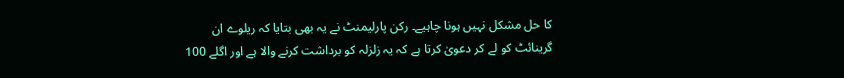کا حل مشکل نہیں ہونا چاہیے۔ رکن پارلیمنٹ نے یہ بھی بتایا کہ ریلوے ان گرینائٹ کو لے کر دعویٰ کرتا ہے کہ یہ زلزلہ کو برداشت کرنے والا ہے اور اگلے 100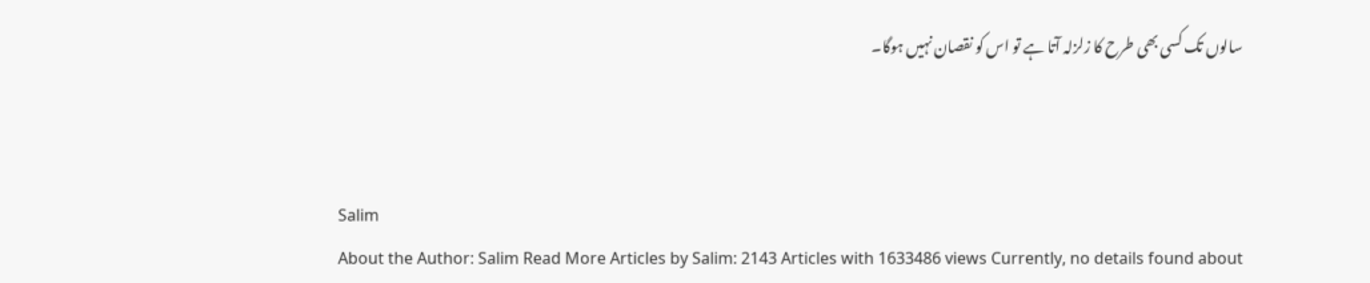سالوں تک کسی بھی طرح کا زلزلہ آتا ہے تو اس کو نقصان نہیں ہوگا۔



Salim
About the Author: Salim Read More Articles by Salim: 2143 Articles with 1633486 views Currently, no details found about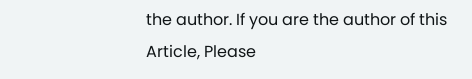the author. If you are the author of this Article, Please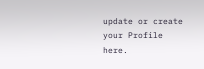update or create your Profile here.